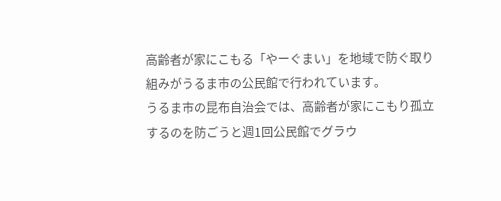高齢者が家にこもる「やーぐまい」を地域で防ぐ取り組みがうるま市の公民館で行われています。
うるま市の昆布自治会では、高齢者が家にこもり孤立するのを防ごうと週1回公民館でグラウ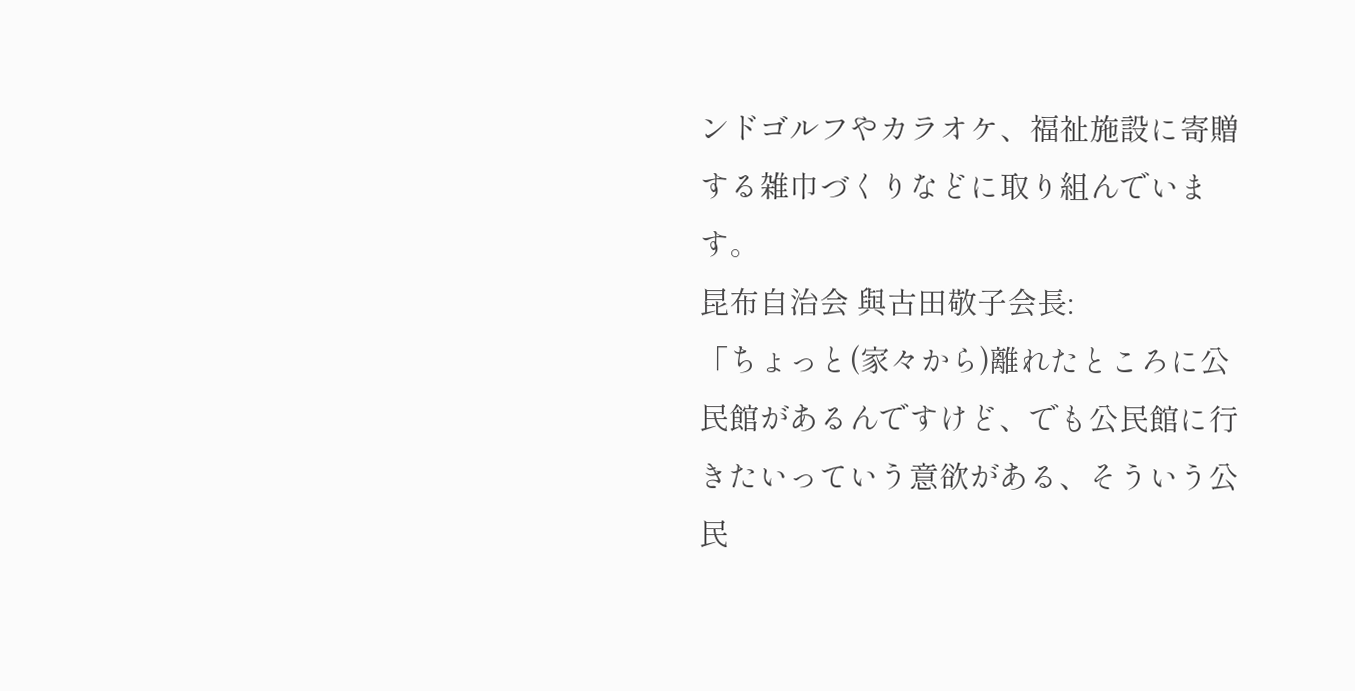ンドゴルフやカラオケ、福祉施設に寄贈する雑巾づくりなどに取り組んでいます。
昆布自治会 與古田敬子会長:
「ちょっと(家々から)離れたところに公民館があるんですけど、でも公民館に行きたいっていう意欲がある、そういう公民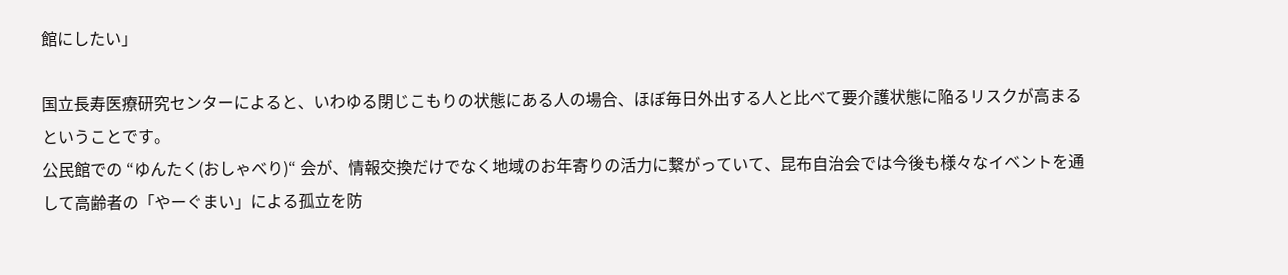館にしたい」

国立長寿医療研究センターによると、いわゆる閉じこもりの状態にある人の場合、ほぼ毎日外出する人と比べて要介護状態に陥るリスクが高まるということです。
公民館での “ゆんたく(おしゃべり)“ 会が、情報交換だけでなく地域のお年寄りの活力に繋がっていて、昆布自治会では今後も様々なイベントを通して高齢者の「やーぐまい」による孤立を防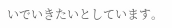いでいきたいとしています。